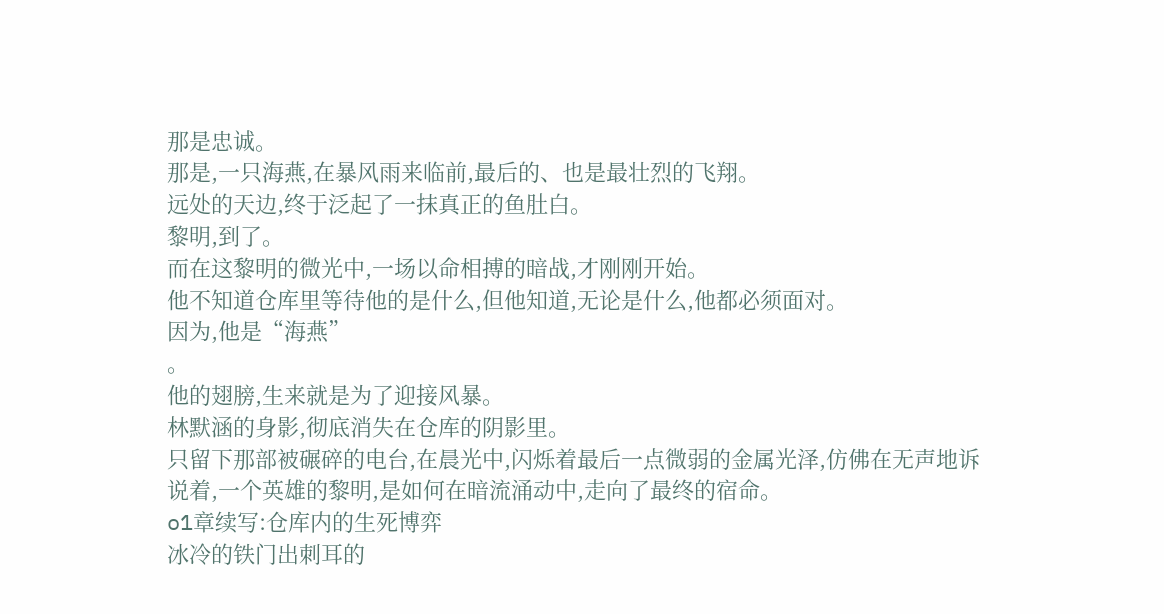那是忠诚。
那是,一只海燕,在暴风雨来临前,最后的、也是最壮烈的飞翔。
远处的天边,终于泛起了一抹真正的鱼肚白。
黎明,到了。
而在这黎明的微光中,一场以命相搏的暗战,才刚刚开始。
他不知道仓库里等待他的是什么,但他知道,无论是什么,他都必须面对。
因为,他是“海燕”
。
他的翅膀,生来就是为了迎接风暴。
林默涵的身影,彻底消失在仓库的阴影里。
只留下那部被碾碎的电台,在晨光中,闪烁着最后一点微弱的金属光泽,仿佛在无声地诉说着,一个英雄的黎明,是如何在暗流涌动中,走向了最终的宿命。
o1章续写:仓库内的生死博弈
冰冷的铁门出刺耳的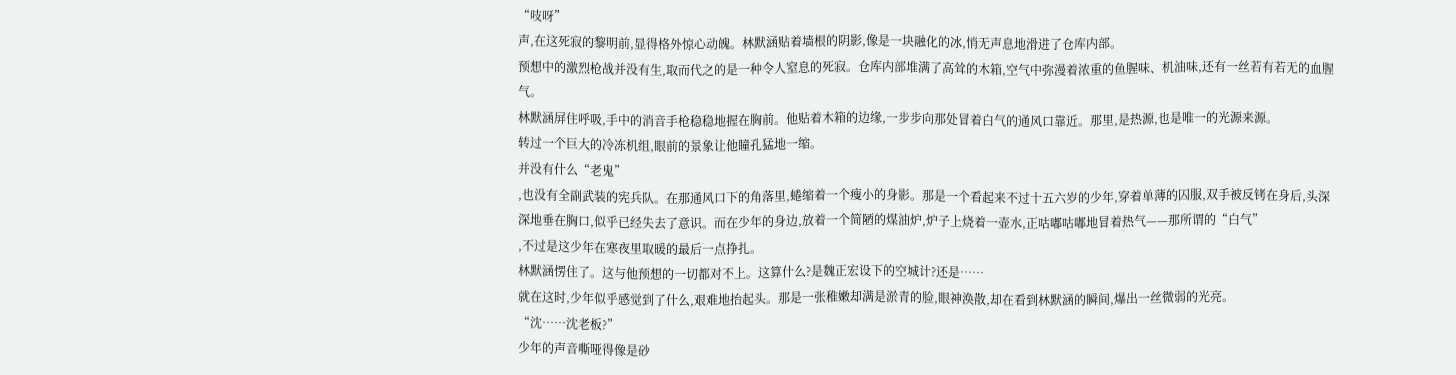“吱呀”
声,在这死寂的黎明前,显得格外惊心动魄。林默涵贴着墙根的阴影,像是一块融化的冰,悄无声息地滑进了仓库内部。
预想中的激烈枪战并没有生,取而代之的是一种令人窒息的死寂。仓库内部堆满了高耸的木箱,空气中弥漫着浓重的鱼腥味、机油味,还有一丝若有若无的血腥气。
林默涵屏住呼吸,手中的消音手枪稳稳地握在胸前。他贴着木箱的边缘,一步步向那处冒着白气的通风口靠近。那里,是热源,也是唯一的光源来源。
转过一个巨大的冷冻机组,眼前的景象让他瞳孔猛地一缩。
并没有什么“老鬼”
,也没有全副武装的宪兵队。在那通风口下的角落里,蜷缩着一个瘦小的身影。那是一个看起来不过十五六岁的少年,穿着单薄的囚服,双手被反铐在身后,头深深地垂在胸口,似乎已经失去了意识。而在少年的身边,放着一个简陋的煤油炉,炉子上烧着一壶水,正咕嘟咕嘟地冒着热气——那所谓的“白气”
,不过是这少年在寒夜里取暖的最后一点挣扎。
林默涵愣住了。这与他预想的一切都对不上。这算什么?是魏正宏设下的空城计?还是……
就在这时,少年似乎感觉到了什么,艰难地抬起头。那是一张稚嫩却满是淤青的脸,眼神涣散,却在看到林默涵的瞬间,爆出一丝微弱的光亮。
“沈……沈老板?”
少年的声音嘶哑得像是砂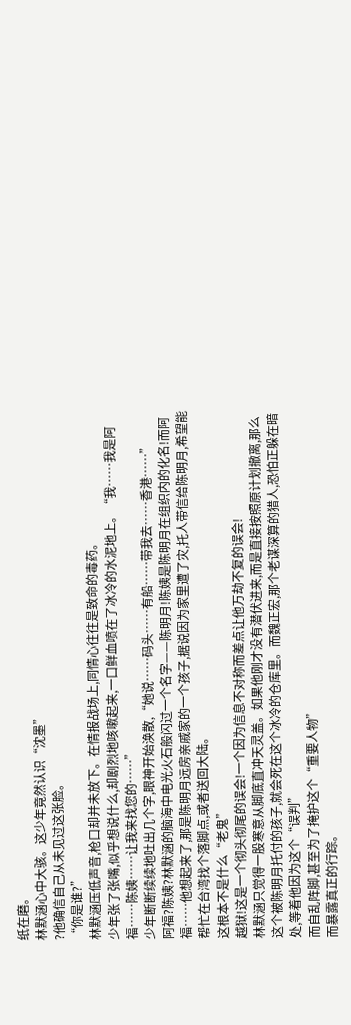纸在磨。
林默涵心中大骇。这少年竟然认识“沈墨”
?他确信自己从未见过这张脸。
“你是谁?”
林默涵压低声音,枪口却并未放下。在情报战场上,同情心往往是致命的毒药。
少年张了张嘴,似乎想说什么,却剧烈地咳嗽起来,一口鲜血喷在了冰冷的水泥地上。“我……我是阿福……陈姨……让我来找您的……”
少年断断续续地吐出几个字,眼神开始涣散,“她说……码头……有船……带我去……香港……”
阿福?陈姨?林默涵的脑海中电光火石般闪过一个名字——陈明月!陈姨是陈明月在组织内的化名!而阿福……他想起来了,那是陈明月远房亲戚家的一个孩子,据说因为家里遭了灾,托人带信给陈明月,希望能帮忙在台湾找个落脚点,或者送回大陆。
这根本不是什么“老鬼”
越狱!这是一个彻头彻尾的误会!一个因为信息不对称而差点让他万劫不复的误会!
林默涵只觉得一股寒意从脚底直冲天灵盖。如果他刚才没有潜伏进来,而是直接按照原计划撤离,那么这个被陈明月托付的孩子,就会死在这个冰冷的仓库里。而魏正宏,那个老谋深算的猎人,恐怕正躲在暗处,等着他因为这个“误判”
而自乱阵脚,甚至为了掩护这个“重要人物”
而暴露真正的行踪。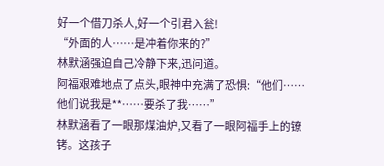好一个借刀杀人,好一个引君入瓮!
“外面的人……是冲着你来的?”
林默涵强迫自己冷静下来,迅问道。
阿福艰难地点了点头,眼神中充满了恐惧:“他们……他们说我是**……要杀了我……”
林默涵看了一眼那煤油炉,又看了一眼阿福手上的镣铐。这孩子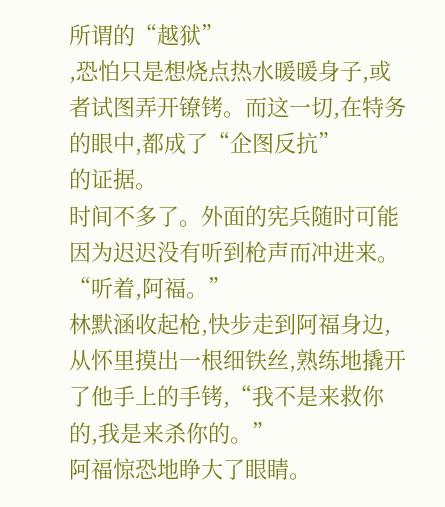所谓的“越狱”
,恐怕只是想烧点热水暖暖身子,或者试图弄开镣铐。而这一切,在特务的眼中,都成了“企图反抗”
的证据。
时间不多了。外面的宪兵随时可能因为迟迟没有听到枪声而冲进来。
“听着,阿福。”
林默涵收起枪,快步走到阿福身边,从怀里摸出一根细铁丝,熟练地撬开了他手上的手铐,“我不是来救你的,我是来杀你的。”
阿福惊恐地睁大了眼睛。